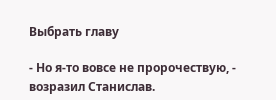Выбрать главу

- Но я-то вовсе не пророчествую, - возразил Станислав.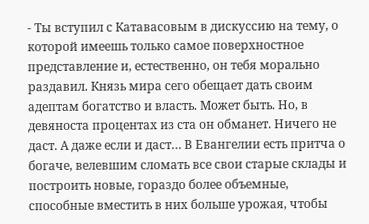- Ты вступил с Катавасовым в дискуссию на тему, о которой имеешь только самое поверхностное представление и, естественно, он тебя морально раздавил. Князь мира сего обещает дать своим адептам богатство и власть. Может быть. Но, в девяноста процентах из ста он обманет. Ничего не даст. А даже если и даст… В Евангелии есть притча о богаче, велевшим сломать все свои старые склады и построить новые, гораздо более объемные, способные вместить в них больше урожая, чтобы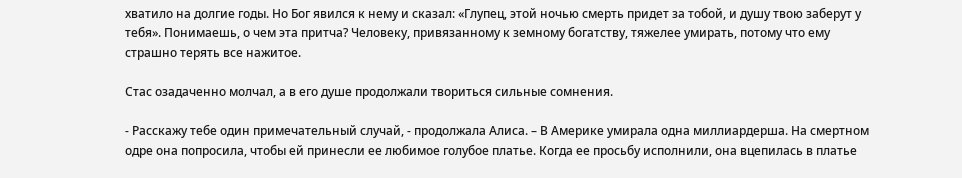хватило на долгие годы. Но Бог явился к нему и сказал: «Глупец, этой ночью смерть придет за тобой, и душу твою заберут у тебя». Понимаешь, о чем эта притча? Человеку, привязанному к земному богатству, тяжелее умирать, потому что ему страшно терять все нажитое.

Стас озадаченно молчал, а в его душе продолжали твориться сильные сомнения.

- Расскажу тебе один примечательный случай, - продолжала Алиса. – В Америке умирала одна миллиардерша. На смертном одре она попросила, чтобы ей принесли ее любимое голубое платье. Когда ее просьбу исполнили, она вцепилась в платье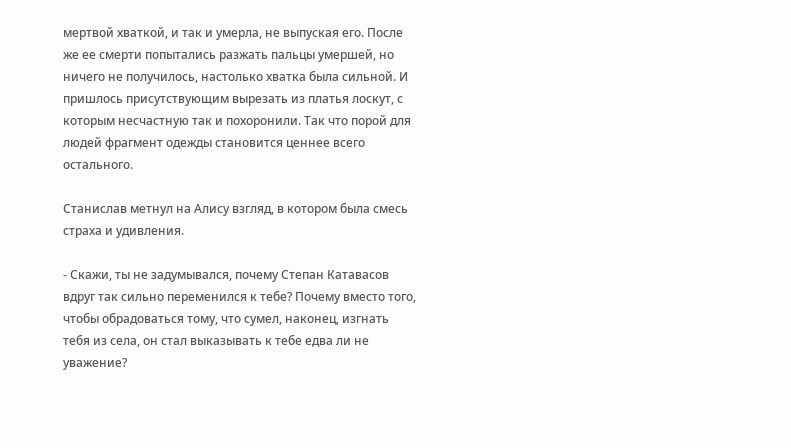мертвой хваткой, и так и умерла, не выпуская его. После же ее смерти попытались разжать пальцы умершей, но ничего не получилось, настолько хватка была сильной. И пришлось присутствующим вырезать из платья лоскут, с которым несчастную так и похоронили. Так что порой для людей фрагмент одежды становится ценнее всего остального.

Станислав метнул на Алису взгляд, в котором была смесь страха и удивления.

- Скажи, ты не задумывался, почему Степан Катавасов вдруг так сильно переменился к тебе? Почему вместо того, чтобы обрадоваться тому, что сумел, наконец, изгнать тебя из села, он стал выказывать к тебе едва ли не уважение?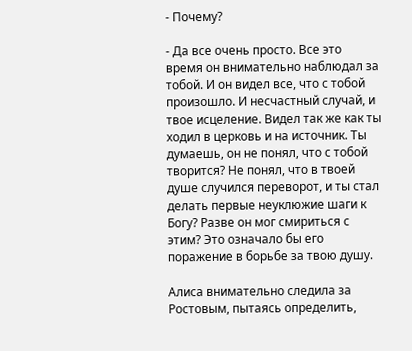- Почему?

- Да все очень просто. Все это время он внимательно наблюдал за тобой. И он видел все, что с тобой произошло. И несчастный случай, и твое исцеление. Видел так же как ты ходил в церковь и на источник. Ты думаешь, он не понял, что с тобой творится? Не понял, что в твоей душе случился переворот, и ты стал делать первые неуклюжие шаги к Богу? Разве он мог смириться с этим? Это означало бы его поражение в борьбе за твою душу.

Алиса внимательно следила за Ростовым, пытаясь определить,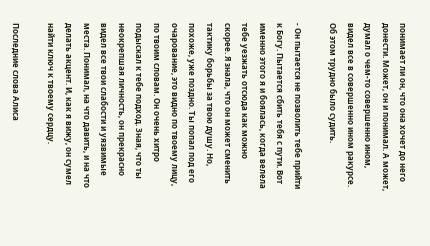понимает ли он, что она хочет до него донести. Может, он и понимал. А может, думал о чем-то совершенно ином, видел все в совершенно ином ракурсе. Об этом трудно было судить.

- Он пытается не позволить тебе прийти к Богу. Пытается сбить тебя с пути. Вот именно этого я и боялась, когда велела тебе уезжать отсюда как можно скорее. Я знала, что он может сменить тактику борьбы за твою душу. Но, похоже, уже поздно. Ты попал под его очарование, это видно по твоему лицу, по твоим словам. Он очень хитро подыскал к тебе подход. Зная, что ты неокрепшая личность, он прекрасно видел все твои слабости и уязвимые места. Понимал, на что давить, и на что делать акцент. И, как я вижу, он сумел найти ключ к твоему сердцу.

Последние слова Алиса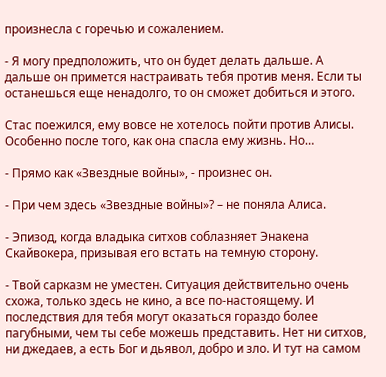произнесла с горечью и сожалением.

- Я могу предположить, что он будет делать дальше. А дальше он примется настраивать тебя против меня. Если ты останешься еще ненадолго, то он сможет добиться и этого.

Стас поежился, ему вовсе не хотелось пойти против Алисы. Особенно после того, как она спасла ему жизнь. Но…

- Прямо как «Звездные войны», - произнес он.

- При чем здесь «Звездные войны»? – не поняла Алиса.

- Эпизод, когда владыка ситхов соблазняет Энакена Скайвокера, призывая его встать на темную сторону.

- Твой сарказм не уместен. Ситуация действительно очень схожа, только здесь не кино, а все по-настоящему. И последствия для тебя могут оказаться гораздо более пагубными, чем ты себе можешь представить. Нет ни ситхов, ни джедаев, а есть Бог и дьявол, добро и зло. И тут на самом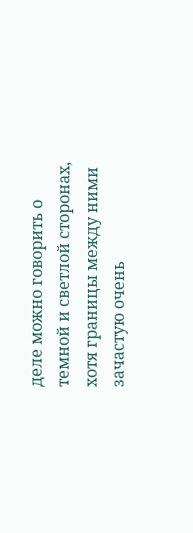деле можно говорить о темной и светлой сторонах, хотя границы между ними зачастую очень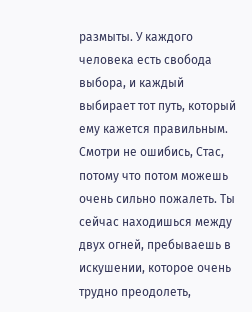размыты. У каждого человека есть свобода выбора, и каждый выбирает тот путь, который ему кажется правильным. Смотри не ошибись, Стас, потому что потом можешь очень сильно пожалеть. Ты сейчас находишься между двух огней, пребываешь в искушении, которое очень трудно преодолеть,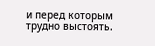и перед которым трудно выстоять.